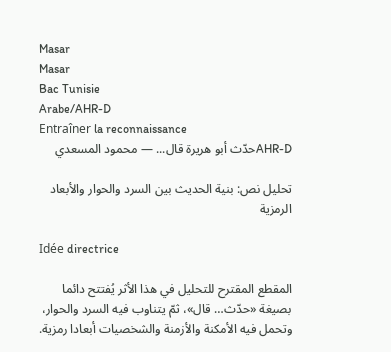Masar
Masar
Bac Tunisie
Arabe/AHR-D
Entraîner la reconnaissance
AHR-Dحدّث أبو هريرة قال... — محمود المسعدي

تحليل نص: بنية الحديث بين السرد والحوار والأبعاد الرمزية

Idée directrice

المقطع المقترح للتحليل في هذا الأثر يُفتتح دائما بصيغة «حدّث… قال»، ثمّ يتناوب فيه السرد والحوار، وتحمل فيه الأمكنة والأزمنة والشخصيات أبعادا رمزية.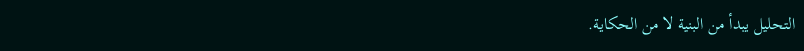التحليل يبدأ من البنية لا من الحكاية.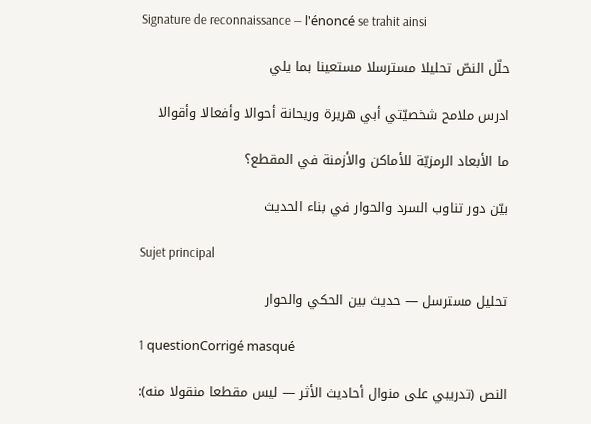Signature de reconnaissance — l'énoncé se trahit ainsi

حلّل النصّ تحليلا مسترسلا مستعينا بما يلي

ادرس ملامح شخصيّتي أبي هريرة وريحانة أحوالا وأفعالا وأقوالا

ما الأبعاد الرمزيّة للأماكن والأزمنة في المقطع؟

بيّن دور تناوب السرد والحوار في بناء الحديث

Sujet principal

تحليل مسترسل — حديث بين الحكي والحوار

1 questionCorrigé masqué

النص (تدريبي على منوال أحاديث الأثر — ليس مقطعا منقولا منه):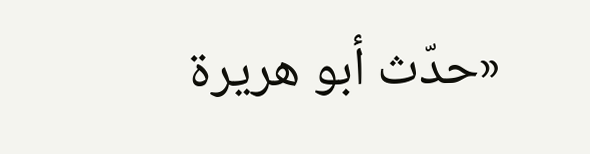«حدّث أبو هريرة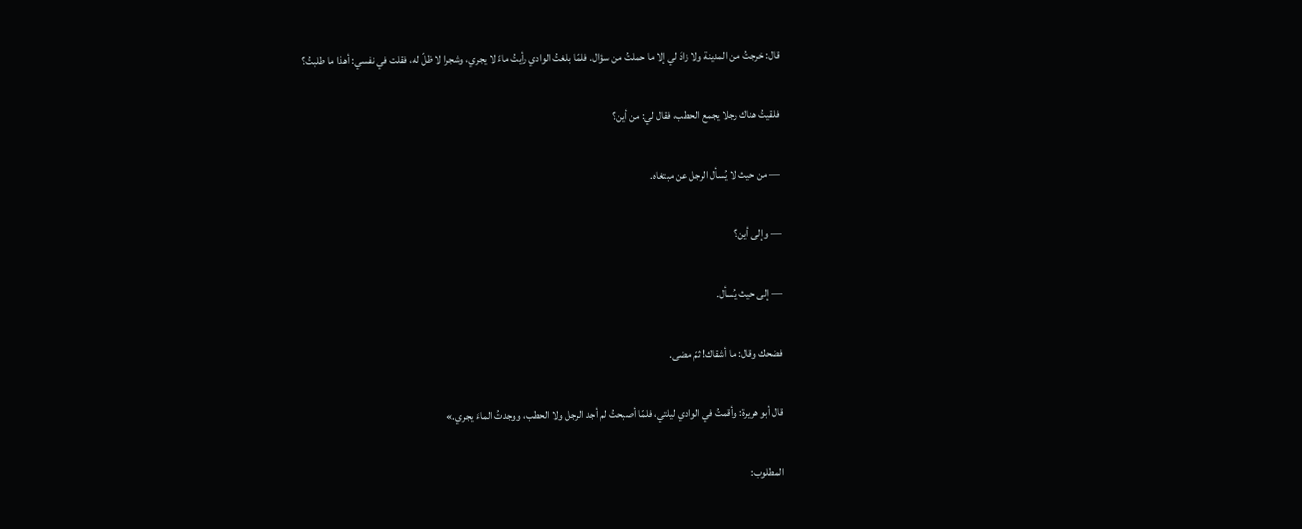قال: خرجتُ من المدينة ولا زادَ لي إلا ما حملتُ من سؤال. فلمّا بلغتُ الوادي رأيتُ ماءً لا يجري، وشجرا لا ظلّ له، فقلت في نفسي: أهذا ما طلبتُ؟

فلقيتُ هناك رجلا يجمع الحطب، فقال لي: من أين؟

— من حيث لا يُسأل الرجل عن مبتغاه.

— وإلى أين؟

— إلى حيث يُسأل.

فضحك وقال: ما أشقاك! ثمّ مضى.

قال أبو هريرة: وأقمتُ في الوادي ليلتي، فلمّا أصبحتُ لم أجد الرجل ولا الحطب، ووجدتُ الماءَ يجري.»

المطلوب: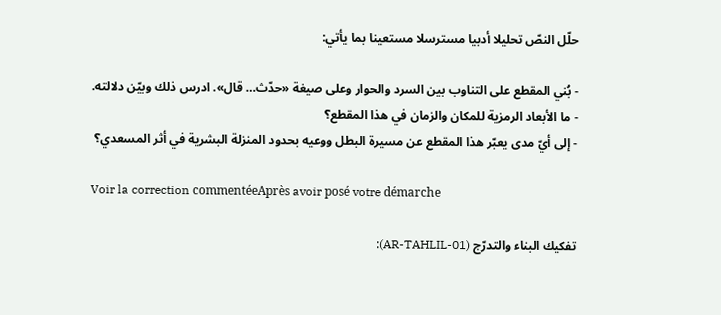حلّل النصّ تحليلا أدبيا مسترسلا مستعينا بما يأتي:

- بُني المقطع على التناوب بين السرد والحوار وعلى صيغة «حدّث… قال». ادرس ذلك وبيّن دلالته.
- ما الأبعاد الرمزية للمكان والزمان في هذا المقطع؟
- إلى أيّ مدى يعبّر هذا المقطع عن مسيرة البطل ووعيه بحدود المنزلة البشرية في أثر المسعدي؟

Voir la correction commentéeAprès avoir posé votre démarche

تفكيك البناء والتدرّج (AR-TAHLIL-01):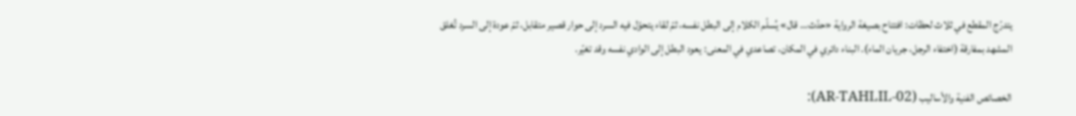يتدرّج المقطع في ثلاث لحظات: افتتاح بصيغة الرواية «حدّث… قال» يُسلّم الكلام إلى البطل نفسه، ثمّ لقاء يتحوّل فيه السرد إلى حوار قصير متقابل، ثمّ عودة إلى السرد تُغلق المشهد بمفارقة (اختفاء الرجل، جريان الماء). البناء دائري في المكان، تصاعدي في المعنى: يعود البطل إلى الوادي نفسه وقد تغيّر.

الخصائص الفنية والأساليب (AR-TAHLIL-02):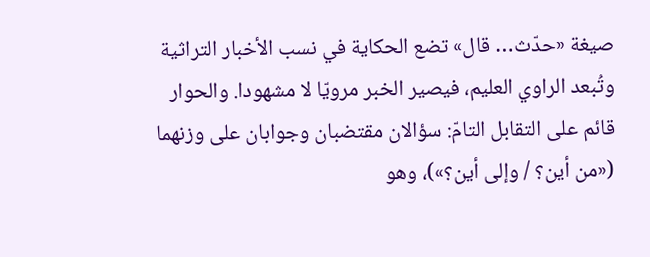صيغة «حدّث… قال» تضع الحكاية في نسب الأخبار التراثية وتُبعد الراوي العليم، فيصير الخبر مرويّا لا مشهودا. والحوار قائم على التقابل التامّ: سؤالان مقتضبان وجوابان على وزنهما («من أين؟ / وإلى أين؟»)، وهو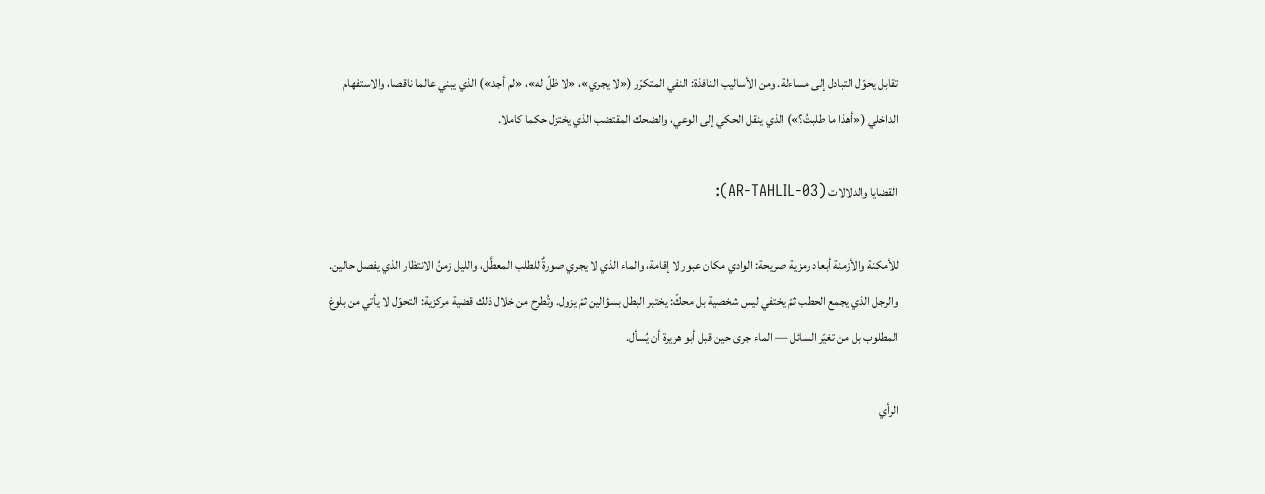تقابل يحوّل التبادل إلى مساءلة. ومن الأساليب النافذة: النفي المتكرّر («لا يجري»، «لا ظلّ له»، «لم أجد») الذي يبني عالما ناقصا، والاستفهام الداخلي («أهذا ما طلبتُ؟») الذي ينقل الحكي إلى الوعي، والضحك المقتضب الذي يختزل حكما كاملا.

القضايا والدلالات (AR-TAHLIL-03):

للأمكنة والأزمنة أبعاد رمزية صريحة: الوادي مكان عبور لا إقامة، والماء الذي لا يجري صورةٌ للطلب المعطَّل، والليل زمنُ الانتظار الذي يفصل حالين. والرجل الذي يجمع الحطب ثمّ يختفي ليس شخصية بل محكّ: يختبر البطل بسؤالين ثمّ يزول. وتُطرح من خلال ذلك قضية مركزية: التحوّل لا يأتي من بلوغ المطلوب بل من تغيّر السائل — الماء جرى حين قبل أبو هريرة أن يُسأل.

الرأي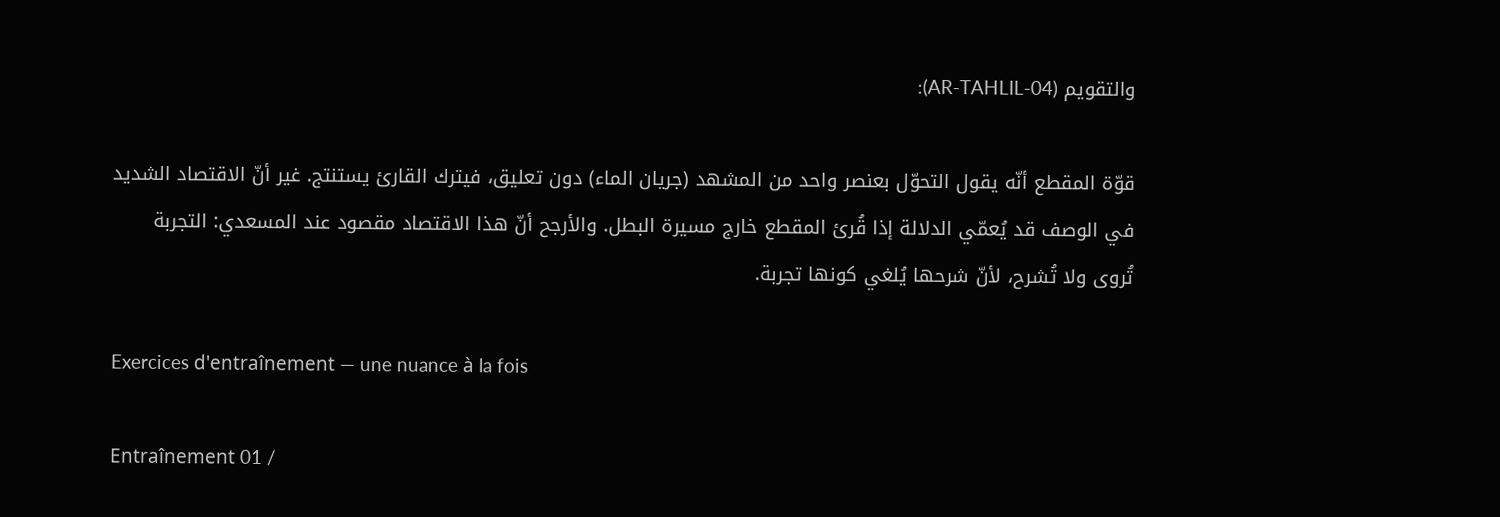والتقويم (AR-TAHLIL-04):

قوّة المقطع أنّه يقول التحوّل بعنصر واحد من المشهد (جريان الماء) دون تعليق، فيترك القارئ يستنتج. غير أنّ الاقتصاد الشديد في الوصف قد يُعمّي الدلالة إذا قُرئ المقطع خارج مسيرة البطل. والأرجح أنّ هذا الاقتصاد مقصود عند المسعدي: التجربة تُروى ولا تُشرح، لأنّ شرحها يُلغي كونها تجربة.

Exercices d'entraînement — une nuance à la fois

Entraînement 01 /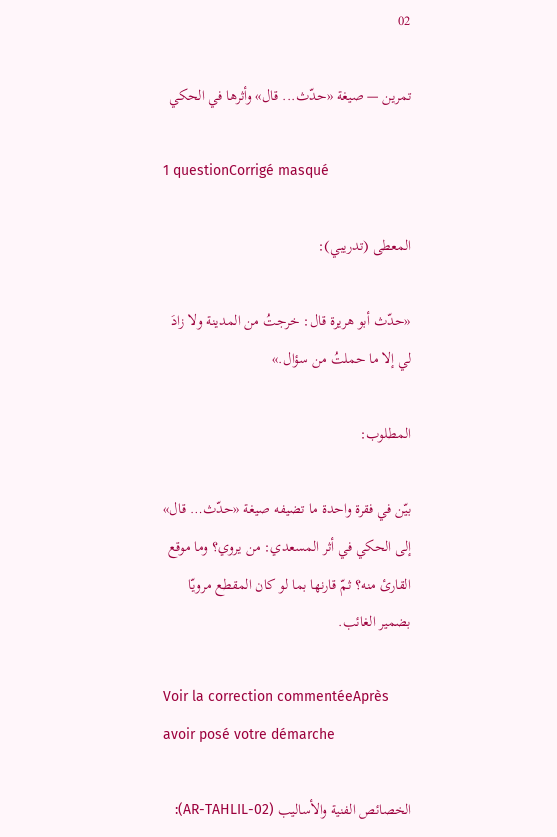02

تمرين — صيغة «حدّث... قال» وأثرها في الحكي

1 questionCorrigé masqué

المعطى (تدريبي):

«حدّث أبو هريرة قال: خرجتُ من المدينة ولا زادَ لي إلا ما حملتُ من سؤال.»

المطلوب:

بيّن في فقرة واحدة ما تضيفه صيغة «حدّث… قال» إلى الحكي في أثر المسعدي: من يروي؟ وما موقع القارئ منه؟ ثمّ قارنها بما لو كان المقطع مرويّا بضمير الغائب.

Voir la correction commentéeAprès avoir posé votre démarche

الخصائص الفنية والأساليب (AR-TAHLIL-02):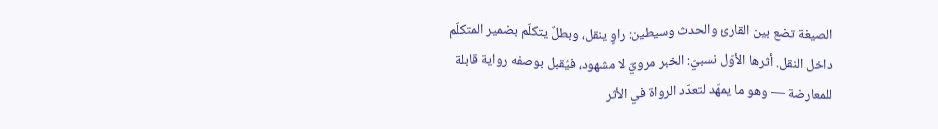الصيغة تضع بين القارئ والحدث وسيطين: راوٍ ينقل، وبطلٌ يتكلّم بضمير المتكلّم داخل النقل. أثرها الأوّل نسبيّ: الخبر مرويّ لا مشهود، فيُقبل بوصفه رواية قابلة للمعارضة — وهو ما يمهّد لتعدّد الرواة في الأثر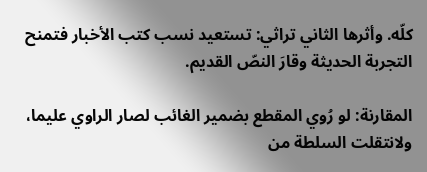كلّه. وأثرها الثاني تراثي: تستعيد نسب كتب الأخبار فتمنح التجربة الحديثة وقارَ النصّ القديم.

المقارنة: لو رُوي المقطع بضمير الغائب لصار الراوي عليما، ولانتقلت السلطة من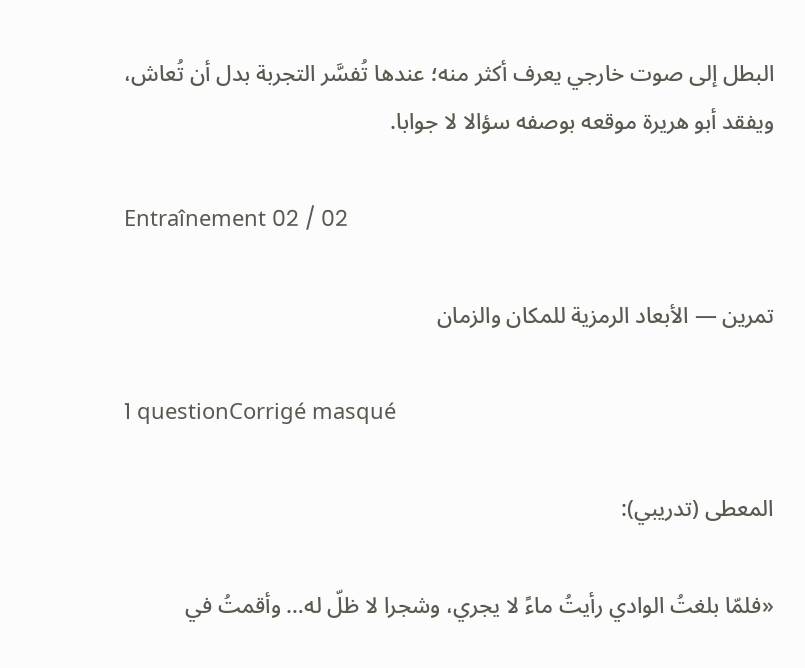البطل إلى صوت خارجي يعرف أكثر منه؛ عندها تُفسَّر التجربة بدل أن تُعاش، ويفقد أبو هريرة موقعه بوصفه سؤالا لا جوابا.

Entraînement 02 / 02

تمرين — الأبعاد الرمزية للمكان والزمان

1 questionCorrigé masqué

المعطى (تدريبي):

«فلمّا بلغتُ الوادي رأيتُ ماءً لا يجري، وشجرا لا ظلّ له… وأقمتُ في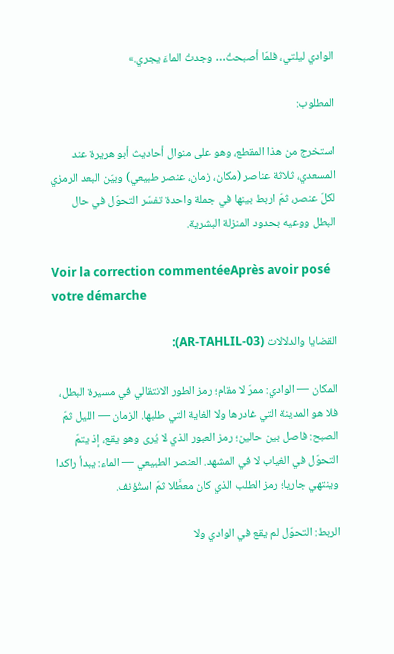الوادي ليلتي، فلمّا أصبحتُ… وجدتُ الماءَ يجري.»

المطلوب:

استخرج من هذا المقطع، وهو على منوال أحاديث أبو هريرة عند المسعدي، ثلاثة عناصر (مكان، زمان، عنصر طبيعي) وبيّن البعد الرمزي لكلّ عنصر، ثمّ اربط بينها في جملة واحدة تفسّر التحوّل في حال البطل ووعيه بحدود المنزلة البشرية.

Voir la correction commentéeAprès avoir posé votre démarche

القضايا والدلالات (AR-TAHLIL-03):

المكان — الوادي: ممرّ لا مقام؛ رمز الطور الانتقالي في مسيرة البطل، فلا هو المدينة التي غادرها ولا الغاية التي طلبها. الزمان — الليل ثمّ الصبح: فاصل بين حالين؛ رمز العبور الذي لا يُرى وهو يقع، إذ يتمّ التحوّل في الغياب لا في المشهد. العنصر الطبيعي — الماء: يبدأ راكدا وينتهي جاريا؛ رمز الطلب الذي كان معطَّلا ثمّ استُؤنف.

الربط: التحوّل لم يقع في الوادي ولا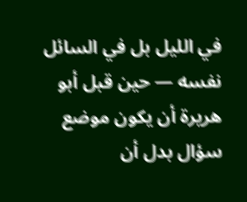في الليل بل في السائل نفسه — حين قبل أبو هريرة أن يكون موضع سؤال بدل أن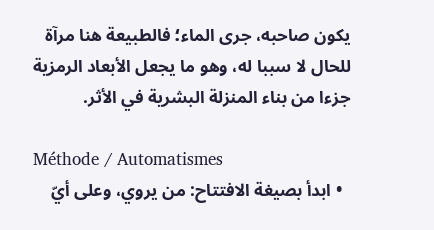يكون صاحبه، جرى الماء؛ فالطبيعة هنا مرآة للحال لا سببا له، وهو ما يجعل الأبعاد الرمزية جزءا من بناء المنزلة البشرية في الأثر.

Méthode / Automatismes
  • ابدأ بصيغة الافتتاح: من يروي، وعلى أيّ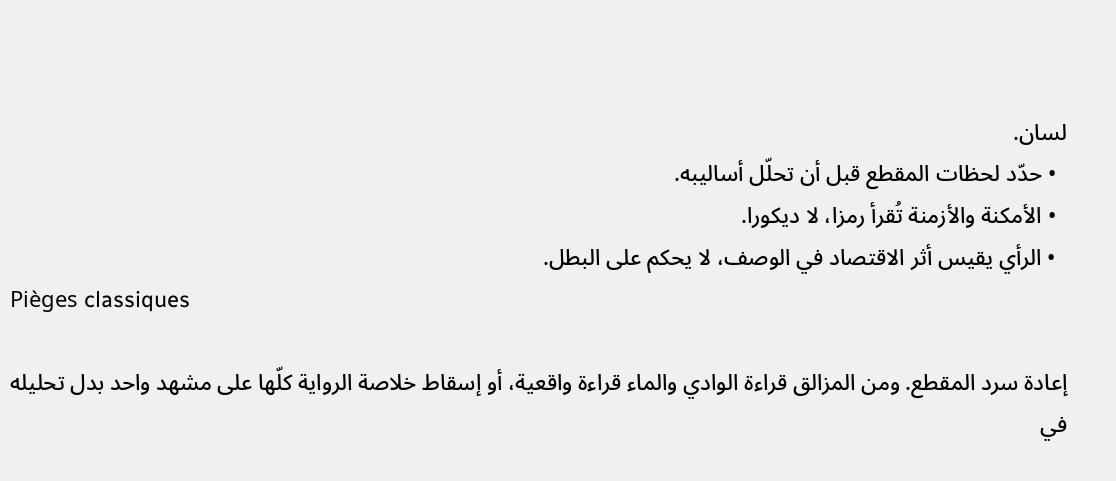لسان.
  • حدّد لحظات المقطع قبل أن تحلّل أساليبه.
  • الأمكنة والأزمنة تُقرأ رمزا، لا ديكورا.
  • الرأي يقيس أثر الاقتصاد في الوصف، لا يحكم على البطل.
Pièges classiques

إعادة سرد المقطع. ومن المزالق قراءة الوادي والماء قراءة واقعية، أو إسقاط خلاصة الرواية كلّها على مشهد واحد بدل تحليله في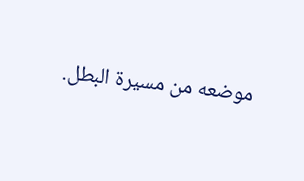موضعه من مسيرة البطل.